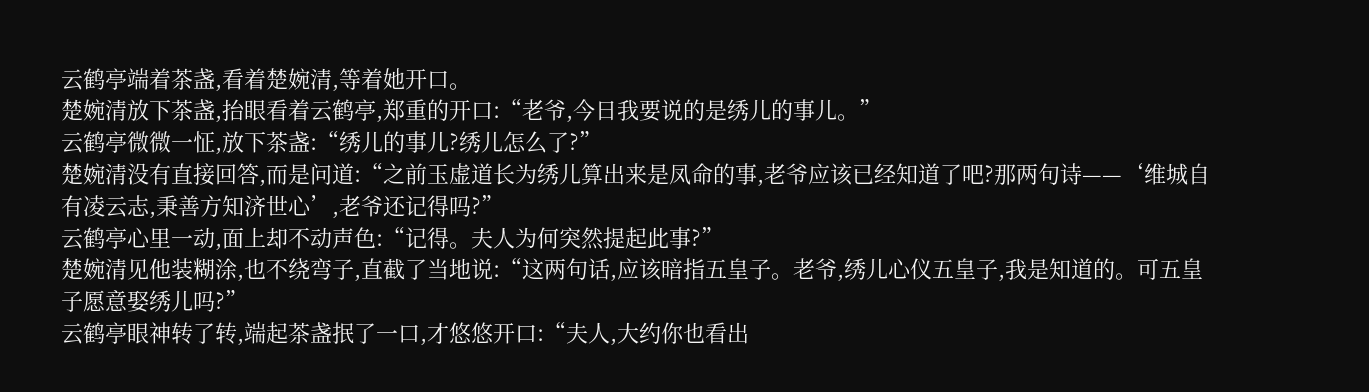云鹤亭端着茶盏,看着楚婉清,等着她开口。
楚婉清放下茶盏,抬眼看着云鹤亭,郑重的开口:“老爷,今日我要说的是绣儿的事儿。”
云鹤亭微微一怔,放下茶盏:“绣儿的事儿?绣儿怎么了?”
楚婉清没有直接回答,而是问道:“之前玉虚道长为绣儿算出来是凤命的事,老爷应该已经知道了吧?那两句诗——‘维城自有凌云志,秉善方知济世心’,老爷还记得吗?”
云鹤亭心里一动,面上却不动声色:“记得。夫人为何突然提起此事?”
楚婉清见他装糊涂,也不绕弯子,直截了当地说:“这两句话,应该暗指五皇子。老爷,绣儿心仪五皇子,我是知道的。可五皇子愿意娶绣儿吗?”
云鹤亭眼神转了转,端起茶盏抿了一口,才悠悠开口:“夫人,大约你也看出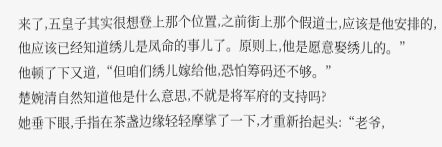来了,五皇子其实很想登上那个位置,之前街上那个假道士,应该是他安排的,他应该已经知道绣儿是凤命的事儿了。原则上,他是愿意娶绣儿的。”
他顿了下又道,“但咱们绣儿嫁给他,恐怕筹码还不够。”
楚婉清自然知道他是什么意思,不就是将军府的支持吗?
她垂下眼,手指在茶盏边缘轻轻摩挲了一下,才重新抬起头:“老爷,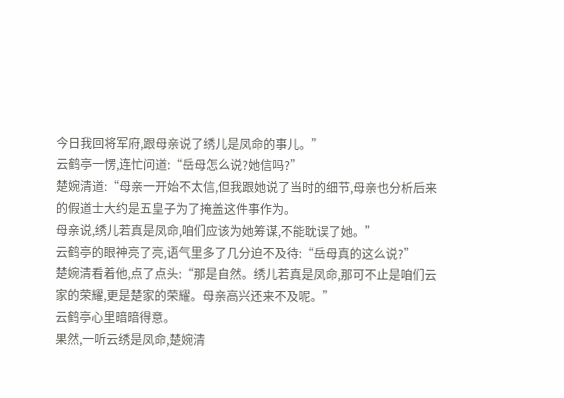今日我回将军府,跟母亲说了绣儿是凤命的事儿。”
云鹤亭一愣,连忙问道:“岳母怎么说?她信吗?”
楚婉清道:“母亲一开始不太信,但我跟她说了当时的细节,母亲也分析后来的假道士大约是五皇子为了掩盖这件事作为。
母亲说,绣儿若真是凤命,咱们应该为她筹谋,不能耽误了她。”
云鹤亭的眼神亮了亮,语气里多了几分迫不及待:“岳母真的这么说?”
楚婉清看着他,点了点头:“那是自然。绣儿若真是凤命,那可不止是咱们云家的荣耀,更是楚家的荣耀。母亲高兴还来不及呢。”
云鹤亭心里暗暗得意。
果然,一听云绣是凤命,楚婉清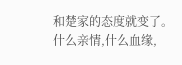和楚家的态度就变了。
什么亲情,什么血缘,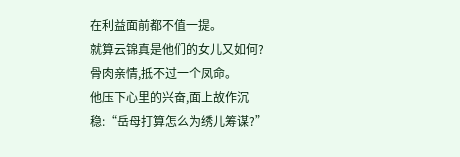在利益面前都不值一提。
就算云锦真是他们的女儿又如何?
骨肉亲情,抵不过一个凤命。
他压下心里的兴奋,面上故作沉稳:“岳母打算怎么为绣儿筹谋?”